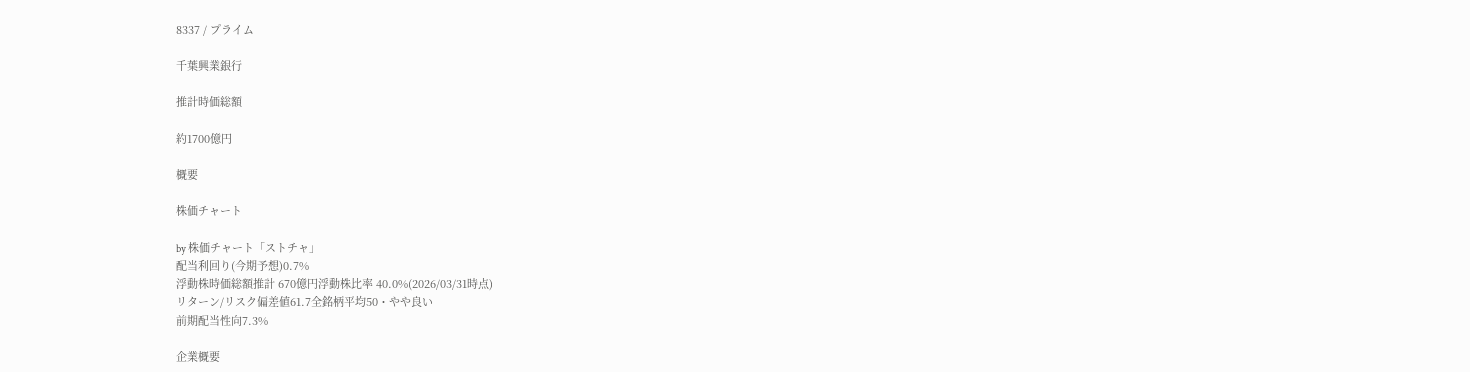8337 / プライム

千葉興業銀行

推計時価総額

約1700億円

概要

株価チャート

by 株価チャート「ストチャ」
配当利回り(今期予想)0.7%
浮動株時価総額推計 670億円浮動株比率 40.0%(2026/03/31時点)
リターン/リスク偏差値61.7全銘柄平均50・やや良い
前期配当性向7.3%

企業概要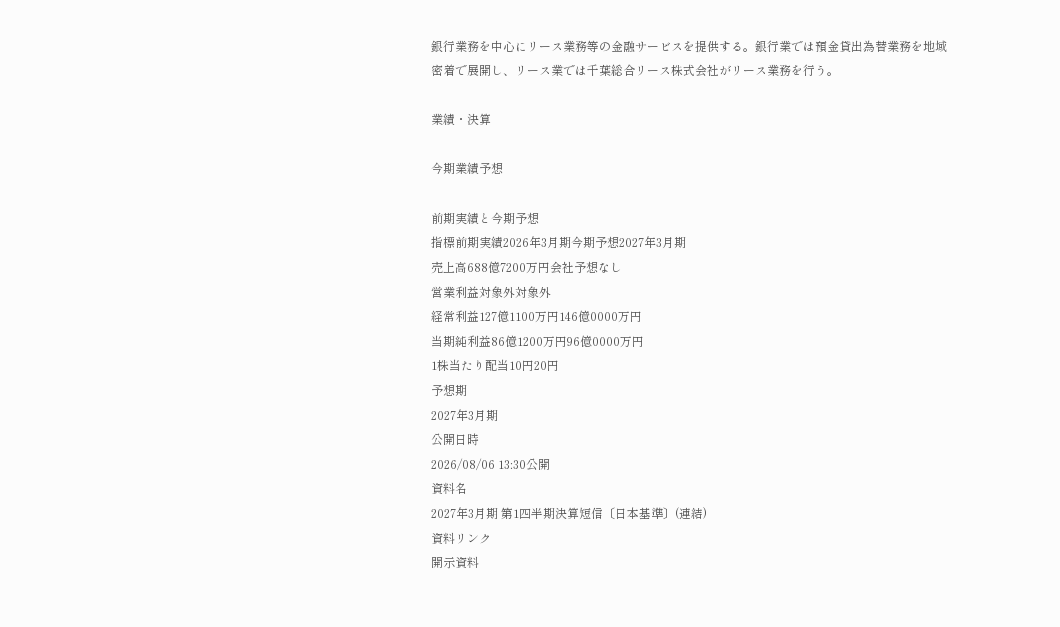銀行業務を中心にリース業務等の金融サービスを提供する。銀行業では預金貸出為替業務を地域密着で展開し、リース業では千葉総合リース株式会社がリース業務を行う。

業績・決算

今期業績予想

前期実績と今期予想
指標前期実績2026年3月期今期予想2027年3月期
売上高688億7200万円会社予想なし
営業利益対象外対象外
経常利益127億1100万円146億0000万円
当期純利益86億1200万円96億0000万円
1株当たり配当10円20円
予想期
2027年3月期
公開日時
2026/08/06 13:30公開
資料名
2027年3月期 第1四半期決算短信〔日本基準〕(連結)
資料リンク
開示資料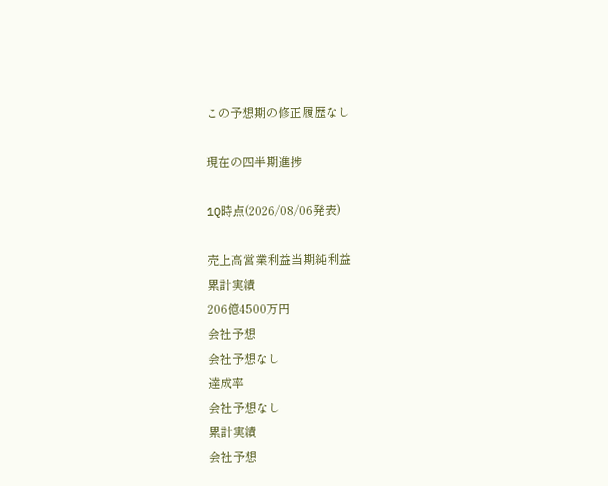この予想期の修正履歴なし

現在の四半期進捗

1Q時点(2026/08/06発表)

売上高営業利益当期純利益
累計実績
206億4500万円
会社予想
会社予想なし
達成率
会社予想なし
累計実績
会社予想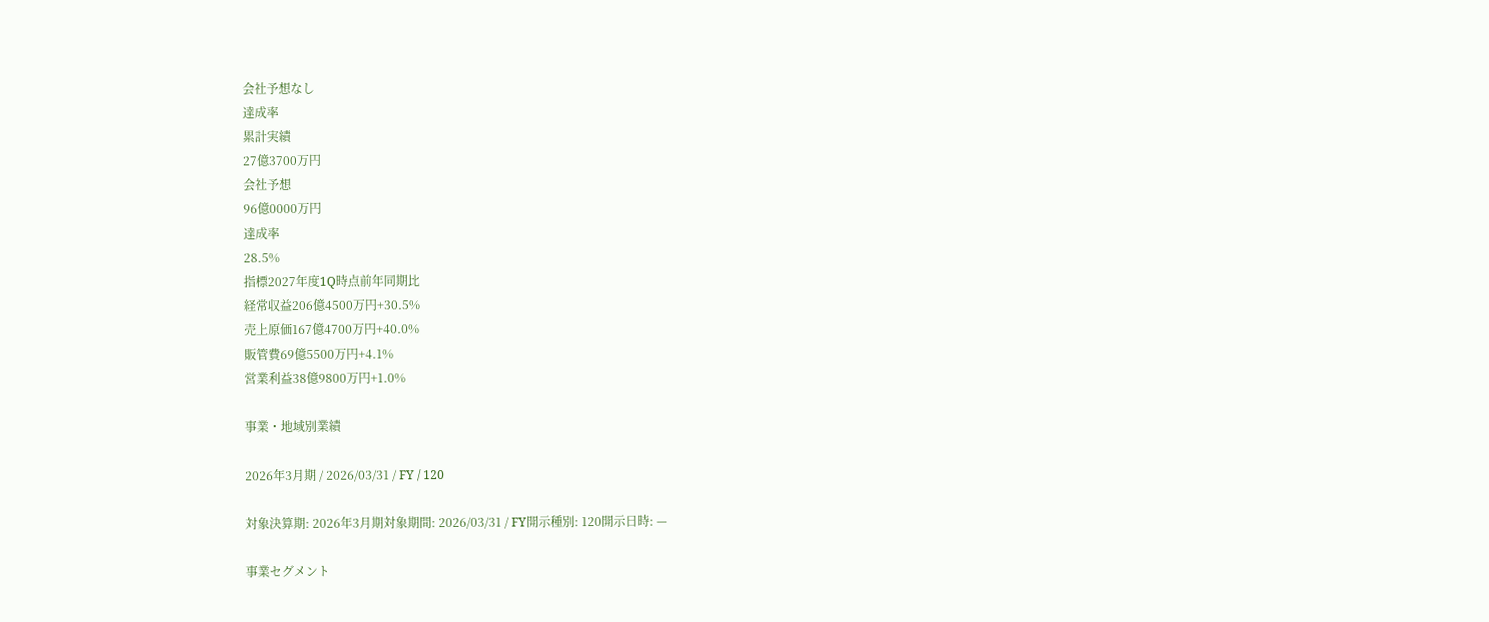会社予想なし
達成率
累計実績
27億3700万円
会社予想
96億0000万円
達成率
28.5%
指標2027年度1Q時点前年同期比
経常収益206億4500万円+30.5%
売上原価167億4700万円+40.0%
販管費69億5500万円+4.1%
営業利益38億9800万円+1.0%

事業・地域別業績

2026年3月期 / 2026/03/31 / FY / 120

対象決算期: 2026年3月期対象期間: 2026/03/31 / FY開示種別: 120開示日時: —

事業セグメント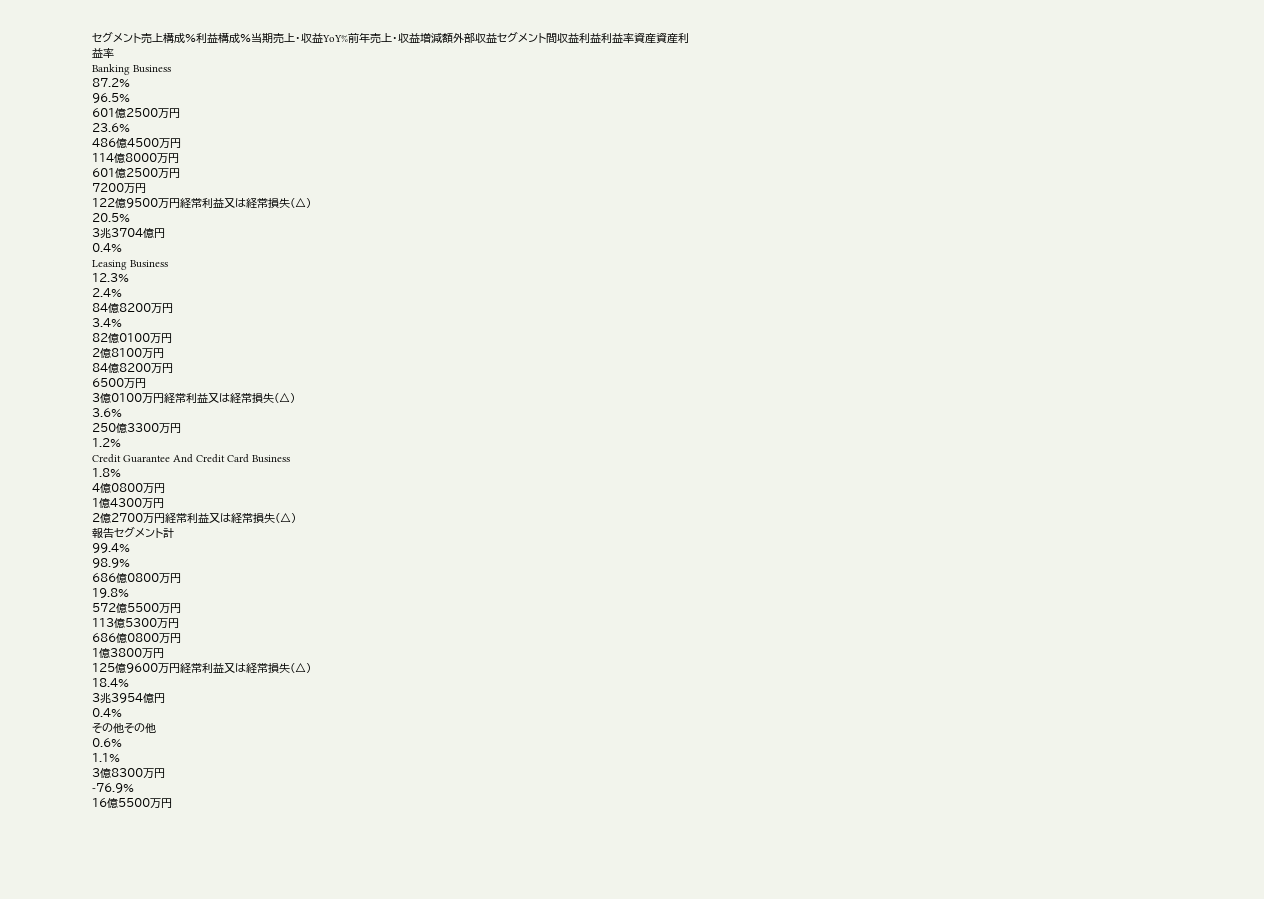セグメント売上構成%利益構成%当期売上・収益YoY%前年売上・収益増減額外部収益セグメント間収益利益利益率資産資産利益率
Banking Business
87.2%
96.5%
601億2500万円
23.6%
486億4500万円
114億8000万円
601億2500万円
7200万円
122億9500万円経常利益又は経常損失(△)
20.5%
3兆3704億円
0.4%
Leasing Business
12.3%
2.4%
84億8200万円
3.4%
82億0100万円
2億8100万円
84億8200万円
6500万円
3億0100万円経常利益又は経常損失(△)
3.6%
250億3300万円
1.2%
Credit Guarantee And Credit Card Business
1.8%
4億0800万円
1億4300万円
2億2700万円経常利益又は経常損失(△)
報告セグメント計
99.4%
98.9%
686億0800万円
19.8%
572億5500万円
113億5300万円
686億0800万円
1億3800万円
125億9600万円経常利益又は経常損失(△)
18.4%
3兆3954億円
0.4%
その他その他
0.6%
1.1%
3億8300万円
-76.9%
16億5500万円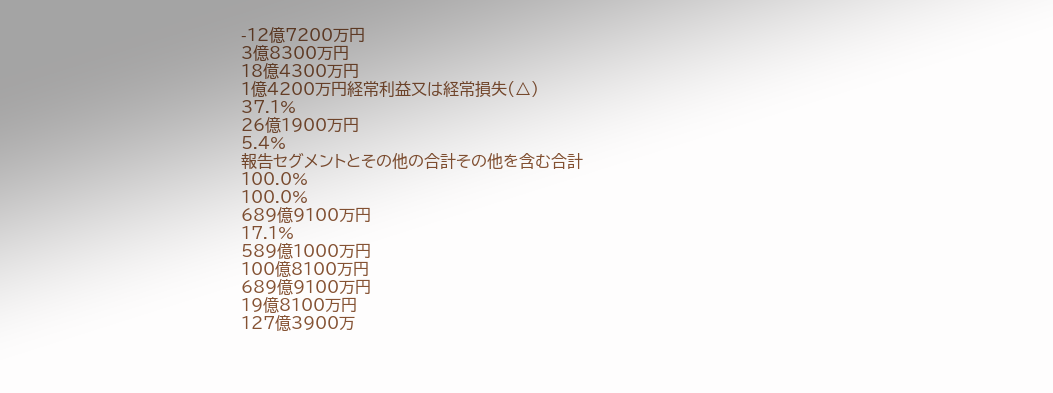-12億7200万円
3億8300万円
18億4300万円
1億4200万円経常利益又は経常損失(△)
37.1%
26億1900万円
5.4%
報告セグメントとその他の合計その他を含む合計
100.0%
100.0%
689億9100万円
17.1%
589億1000万円
100億8100万円
689億9100万円
19億8100万円
127億3900万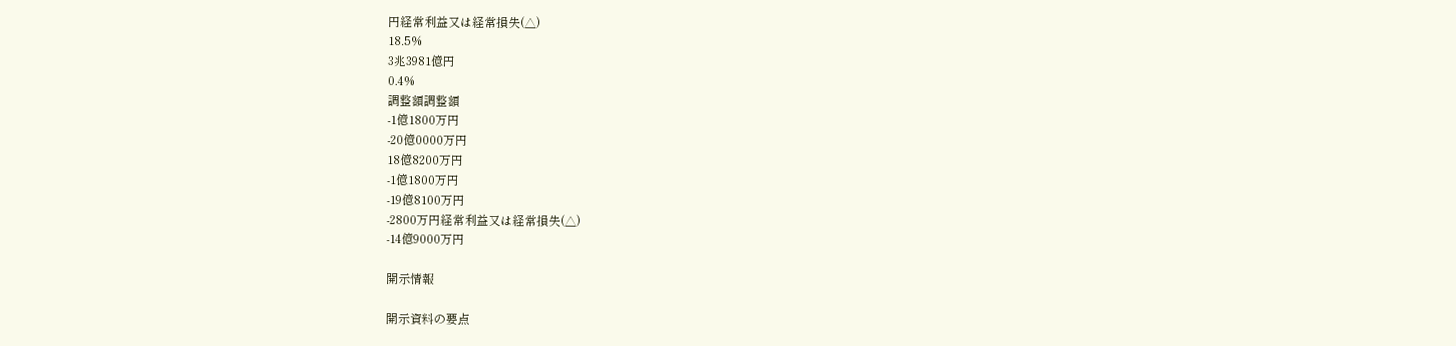円経常利益又は経常損失(△)
18.5%
3兆3981億円
0.4%
調整額調整額
-1億1800万円
-20億0000万円
18億8200万円
-1億1800万円
-19億8100万円
-2800万円経常利益又は経常損失(△)
-14億9000万円

開示情報

開示資料の要点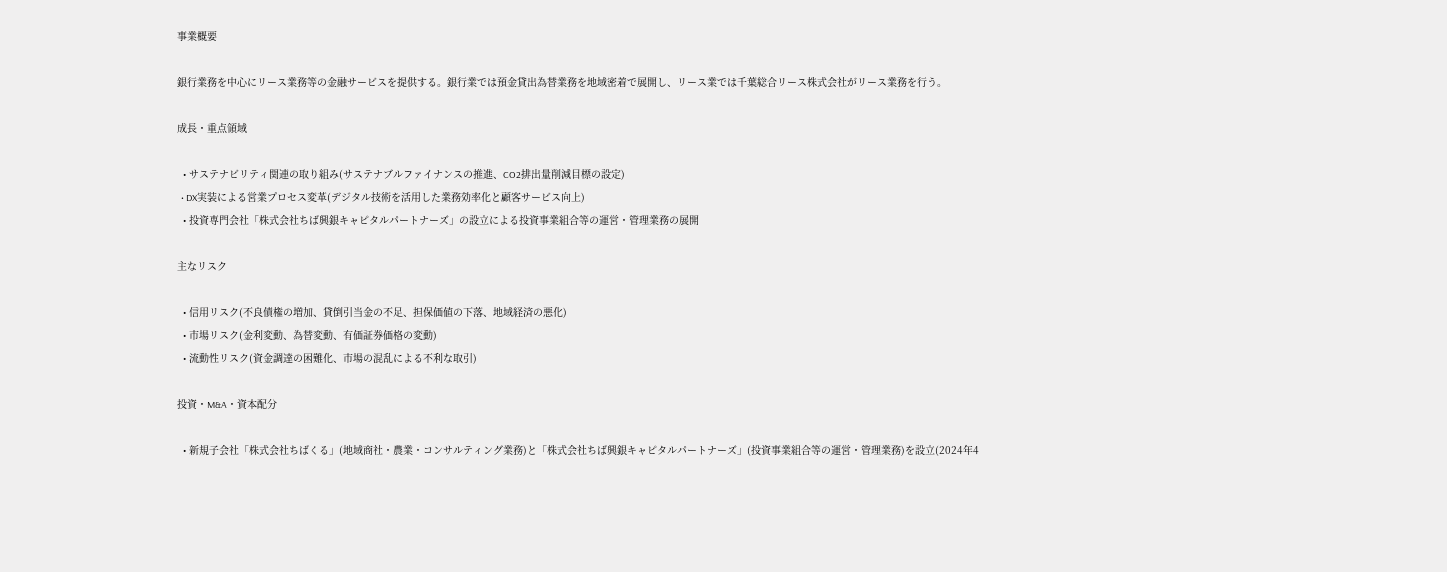事業概要

銀行業務を中心にリース業務等の金融サービスを提供する。銀行業では預金貸出為替業務を地域密着で展開し、リース業では千葉総合リース株式会社がリース業務を行う。

成長・重点領域

  • サステナビリティ関連の取り組み(サステナブルファイナンスの推進、CO2排出量削減目標の設定)
  • DX実装による営業プロセス変革(デジタル技術を活用した業務効率化と顧客サービス向上)
  • 投資専門会社「株式会社ちば興銀キャピタルパートナーズ」の設立による投資事業組合等の運営・管理業務の展開

主なリスク

  • 信用リスク(不良債権の増加、貸倒引当金の不足、担保価値の下落、地域経済の悪化)
  • 市場リスク(金利変動、為替変動、有価証券価格の変動)
  • 流動性リスク(資金調達の困難化、市場の混乱による不利な取引)

投資・M&A・資本配分

  • 新規子会社「株式会社ちばくる」(地域商社・農業・コンサルティング業務)と「株式会社ちば興銀キャピタルパートナーズ」(投資事業組合等の運営・管理業務)を設立(2024年4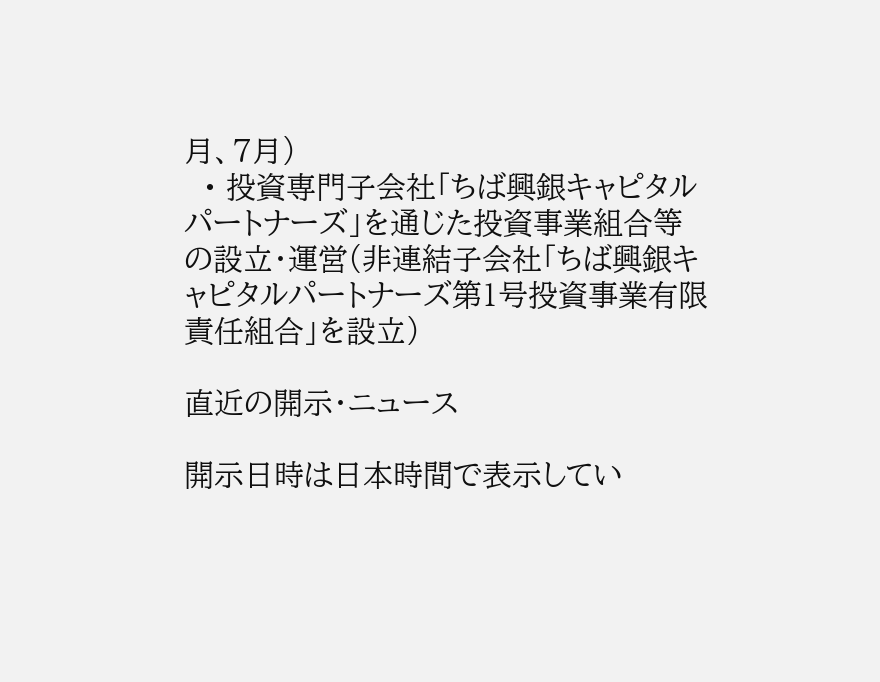月、7月)
  • 投資専門子会社「ちば興銀キャピタルパートナーズ」を通じた投資事業組合等の設立・運営(非連結子会社「ちば興銀キャピタルパートナーズ第1号投資事業有限責任組合」を設立)

直近の開示・ニュース

開示日時は日本時間で表示してい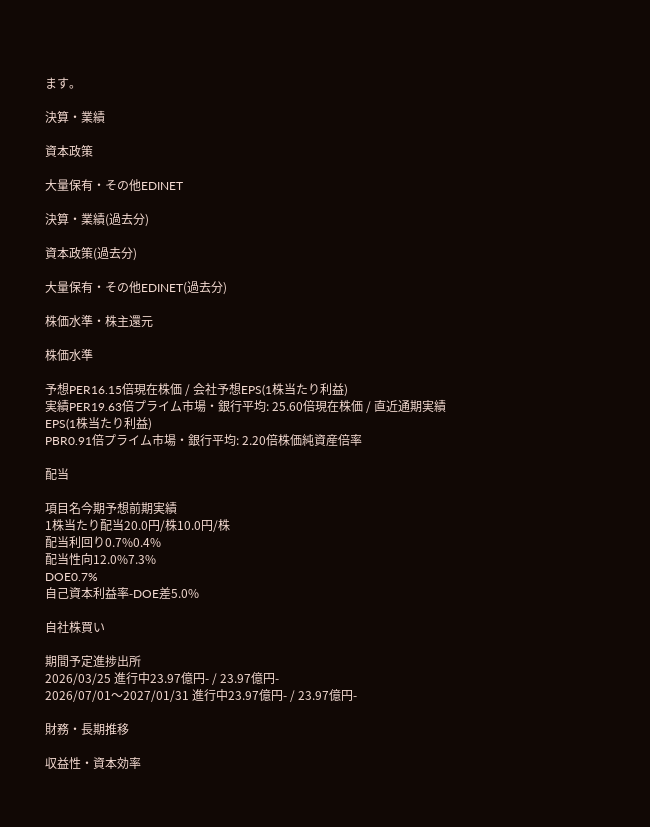ます。

決算・業績

資本政策

大量保有・その他EDINET

決算・業績(過去分)

資本政策(過去分)

大量保有・その他EDINET(過去分)

株価水準・株主還元

株価水準

予想PER16.15倍現在株価 / 会社予想EPS(1株当たり利益)
実績PER19.63倍プライム市場・銀行平均: 25.60倍現在株価 / 直近通期実績EPS(1株当たり利益)
PBR0.91倍プライム市場・銀行平均: 2.20倍株価純資産倍率

配当

項目名今期予想前期実績
1株当たり配当20.0円/株10.0円/株
配当利回り0.7%0.4%
配当性向12.0%7.3%
DOE0.7%
自己資本利益率-DOE差5.0%

自社株買い

期間予定進捗出所
2026/03/25 進行中23.97億円- / 23.97億円-
2026/07/01〜2027/01/31 進行中23.97億円- / 23.97億円-

財務・長期推移

収益性・資本効率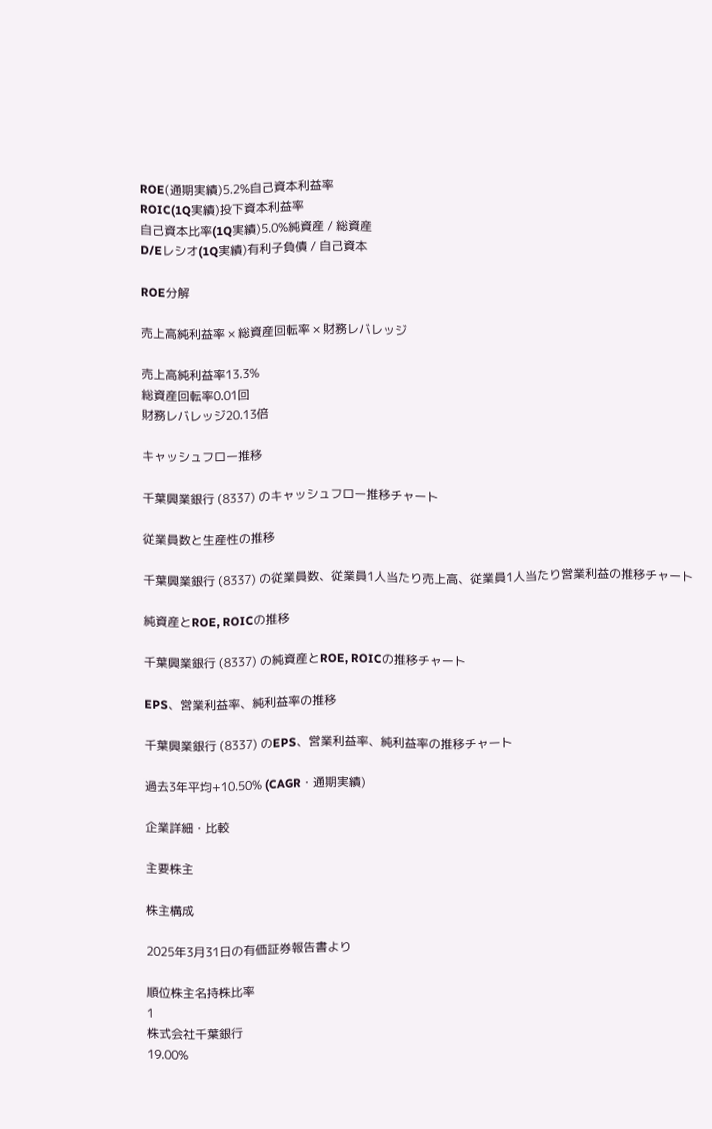ROE(通期実績)5.2%自己資本利益率
ROIC(1Q実績)投下資本利益率
自己資本比率(1Q実績)5.0%純資産 / 総資産
D/Eレシオ(1Q実績)有利子負債 / 自己資本

ROE分解

売上高純利益率 × 総資産回転率 × 財務レバレッジ

売上高純利益率13.3%
総資産回転率0.01回
財務レバレッジ20.13倍

キャッシュフロー推移

千葉興業銀行 (8337) のキャッシュフロー推移チャート

従業員数と生産性の推移

千葉興業銀行 (8337) の従業員数、従業員1人当たり売上高、従業員1人当たり営業利益の推移チャート

純資産とROE, ROICの推移

千葉興業銀行 (8337) の純資産とROE, ROICの推移チャート

EPS、営業利益率、純利益率の推移

千葉興業銀行 (8337) のEPS、営業利益率、純利益率の推移チャート

過去3年平均+10.50% (CAGR・通期実績)

企業詳細・比較

主要株主

株主構成

2025年3月31日の有価証券報告書より

順位株主名持株比率
1
株式会社千葉銀行
19.00%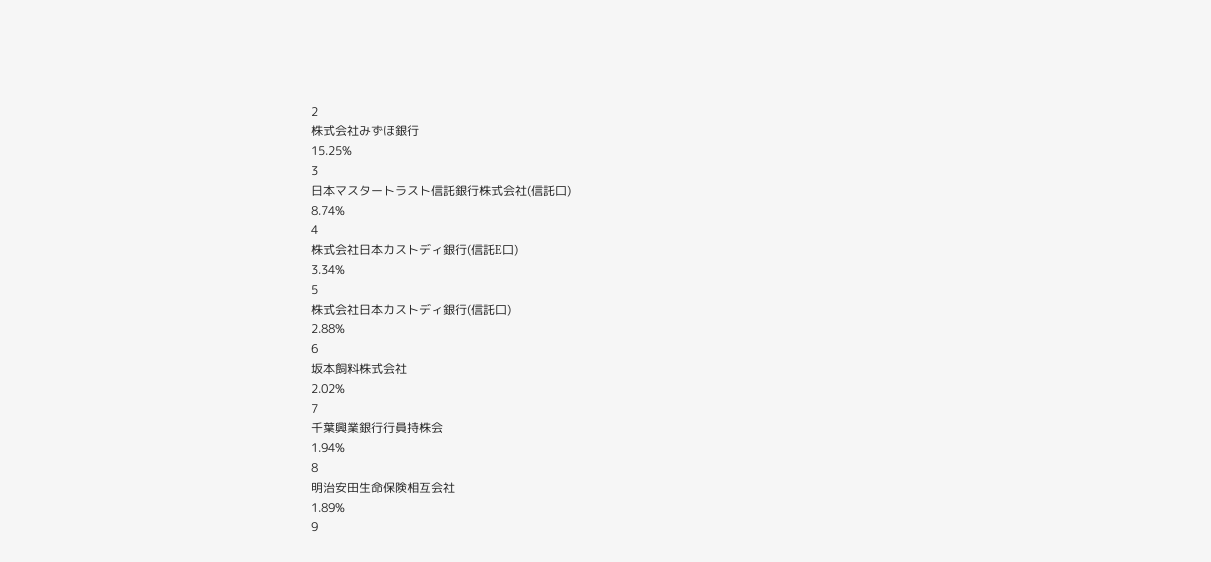2
株式会社みずほ銀行
15.25%
3
日本マスタートラスト信託銀行株式会社(信託口)
8.74%
4
株式会社日本カストディ銀行(信託E口)
3.34%
5
株式会社日本カストディ銀行(信託口)
2.88%
6
坂本飼料株式会社
2.02%
7
千葉興業銀行行員持株会
1.94%
8
明治安田生命保険相互会社
1.89%
9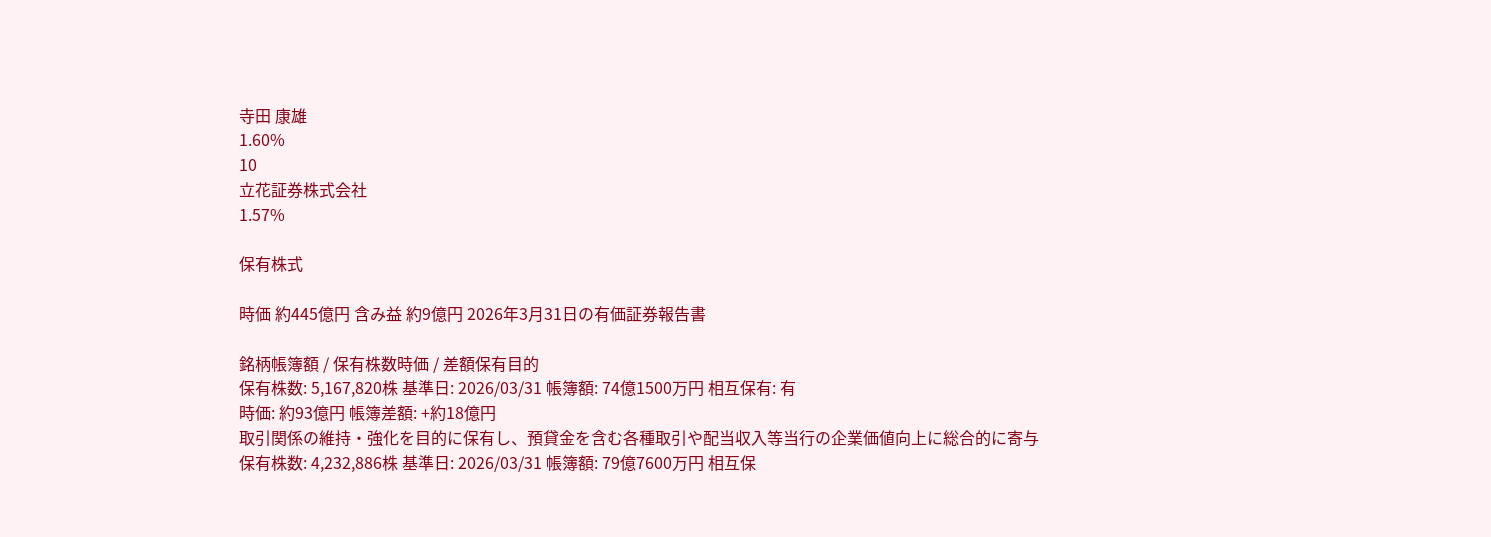寺田 康雄
1.60%
10
立花証券株式会社
1.57%

保有株式

時価 約445億円 含み益 約9億円 2026年3月31日の有価証券報告書

銘柄帳簿額 / 保有株数時価 / 差額保有目的
保有株数: 5,167,820株 基準日: 2026/03/31 帳簿額: 74億1500万円 相互保有: 有
時価: 約93億円 帳簿差額: +約18億円
取引関係の維持・強化を目的に保有し、預貸金を含む各種取引や配当収入等当行の企業価値向上に総合的に寄与
保有株数: 4,232,886株 基準日: 2026/03/31 帳簿額: 79億7600万円 相互保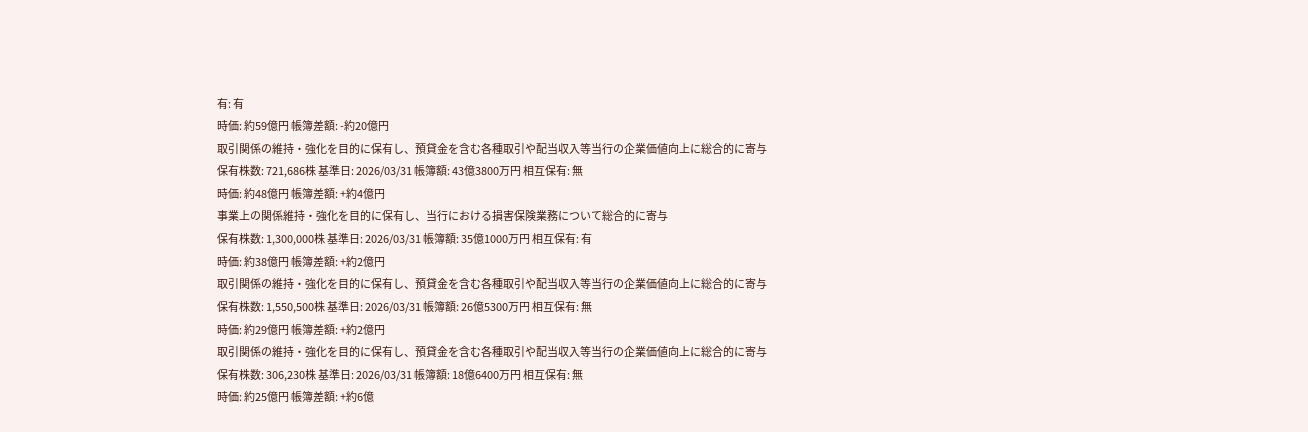有: 有
時価: 約59億円 帳簿差額: -約20億円
取引関係の維持・強化を目的に保有し、預貸金を含む各種取引や配当収入等当行の企業価値向上に総合的に寄与
保有株数: 721,686株 基準日: 2026/03/31 帳簿額: 43億3800万円 相互保有: 無
時価: 約48億円 帳簿差額: +約4億円
事業上の関係維持・強化を目的に保有し、当行における損害保険業務について総合的に寄与
保有株数: 1,300,000株 基準日: 2026/03/31 帳簿額: 35億1000万円 相互保有: 有
時価: 約38億円 帳簿差額: +約2億円
取引関係の維持・強化を目的に保有し、預貸金を含む各種取引や配当収入等当行の企業価値向上に総合的に寄与
保有株数: 1,550,500株 基準日: 2026/03/31 帳簿額: 26億5300万円 相互保有: 無
時価: 約29億円 帳簿差額: +約2億円
取引関係の維持・強化を目的に保有し、預貸金を含む各種取引や配当収入等当行の企業価値向上に総合的に寄与
保有株数: 306,230株 基準日: 2026/03/31 帳簿額: 18億6400万円 相互保有: 無
時価: 約25億円 帳簿差額: +約6億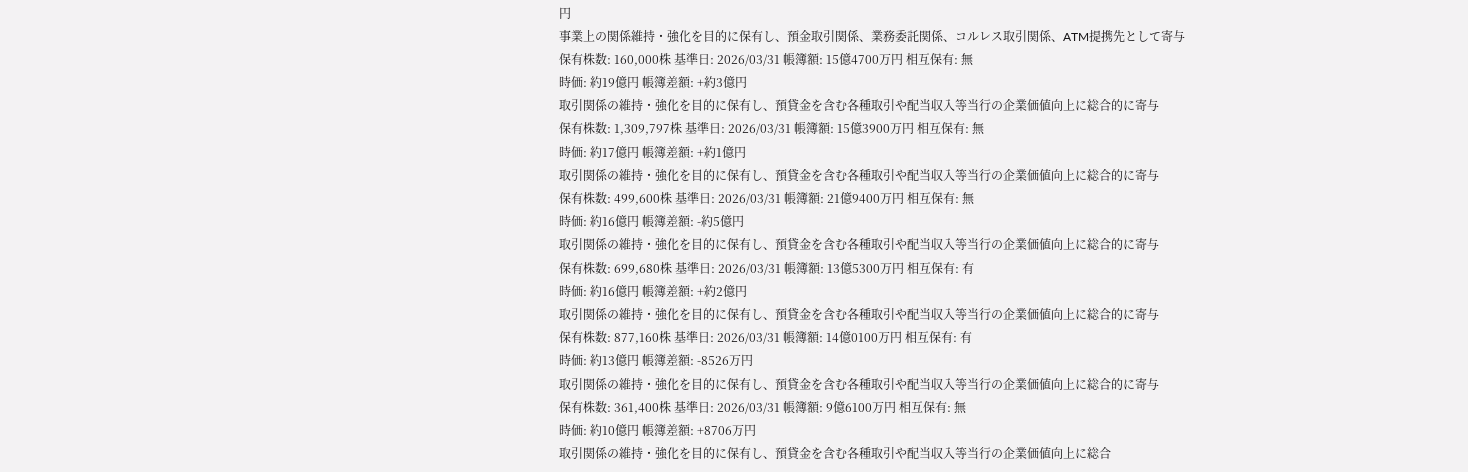円
事業上の関係維持・強化を目的に保有し、預金取引関係、業務委託関係、コルレス取引関係、ATM提携先として寄与
保有株数: 160,000株 基準日: 2026/03/31 帳簿額: 15億4700万円 相互保有: 無
時価: 約19億円 帳簿差額: +約3億円
取引関係の維持・強化を目的に保有し、預貸金を含む各種取引や配当収入等当行の企業価値向上に総合的に寄与
保有株数: 1,309,797株 基準日: 2026/03/31 帳簿額: 15億3900万円 相互保有: 無
時価: 約17億円 帳簿差額: +約1億円
取引関係の維持・強化を目的に保有し、預貸金を含む各種取引や配当収入等当行の企業価値向上に総合的に寄与
保有株数: 499,600株 基準日: 2026/03/31 帳簿額: 21億9400万円 相互保有: 無
時価: 約16億円 帳簿差額: -約5億円
取引関係の維持・強化を目的に保有し、預貸金を含む各種取引や配当収入等当行の企業価値向上に総合的に寄与
保有株数: 699,680株 基準日: 2026/03/31 帳簿額: 13億5300万円 相互保有: 有
時価: 約16億円 帳簿差額: +約2億円
取引関係の維持・強化を目的に保有し、預貸金を含む各種取引や配当収入等当行の企業価値向上に総合的に寄与
保有株数: 877,160株 基準日: 2026/03/31 帳簿額: 14億0100万円 相互保有: 有
時価: 約13億円 帳簿差額: -8526万円
取引関係の維持・強化を目的に保有し、預貸金を含む各種取引や配当収入等当行の企業価値向上に総合的に寄与
保有株数: 361,400株 基準日: 2026/03/31 帳簿額: 9億6100万円 相互保有: 無
時価: 約10億円 帳簿差額: +8706万円
取引関係の維持・強化を目的に保有し、預貸金を含む各種取引や配当収入等当行の企業価値向上に総合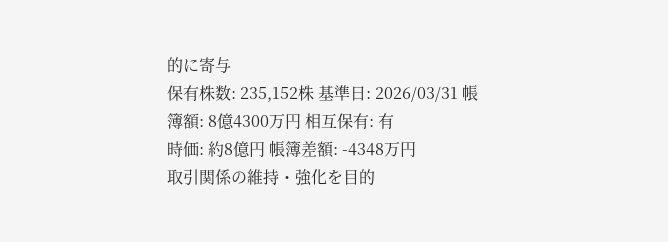的に寄与
保有株数: 235,152株 基準日: 2026/03/31 帳簿額: 8億4300万円 相互保有: 有
時価: 約8億円 帳簿差額: -4348万円
取引関係の維持・強化を目的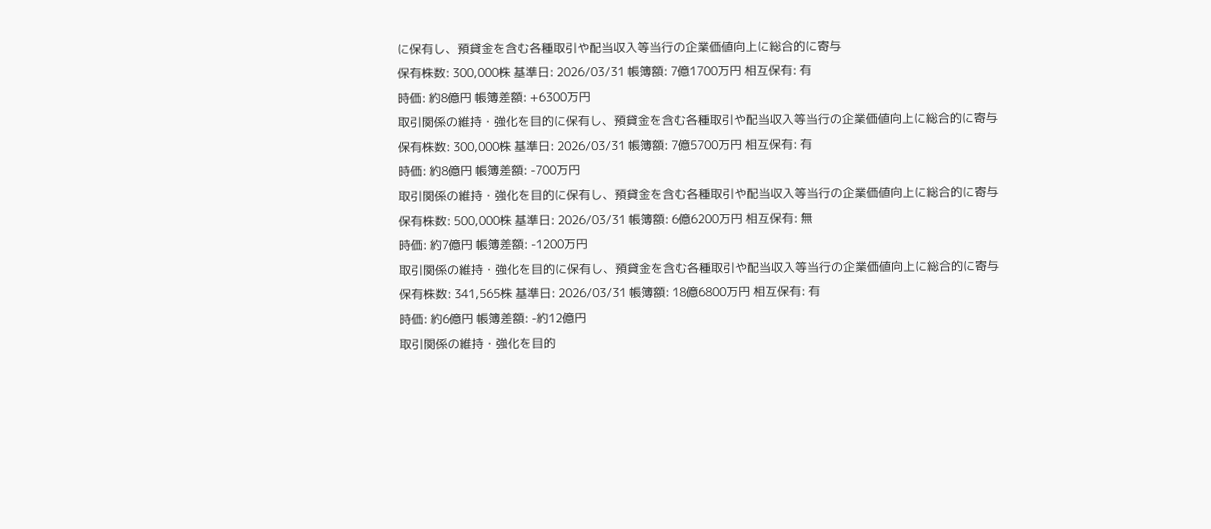に保有し、預貸金を含む各種取引や配当収入等当行の企業価値向上に総合的に寄与
保有株数: 300,000株 基準日: 2026/03/31 帳簿額: 7億1700万円 相互保有: 有
時価: 約8億円 帳簿差額: +6300万円
取引関係の維持・強化を目的に保有し、預貸金を含む各種取引や配当収入等当行の企業価値向上に総合的に寄与
保有株数: 300,000株 基準日: 2026/03/31 帳簿額: 7億5700万円 相互保有: 有
時価: 約8億円 帳簿差額: -700万円
取引関係の維持・強化を目的に保有し、預貸金を含む各種取引や配当収入等当行の企業価値向上に総合的に寄与
保有株数: 500,000株 基準日: 2026/03/31 帳簿額: 6億6200万円 相互保有: 無
時価: 約7億円 帳簿差額: -1200万円
取引関係の維持・強化を目的に保有し、預貸金を含む各種取引や配当収入等当行の企業価値向上に総合的に寄与
保有株数: 341,565株 基準日: 2026/03/31 帳簿額: 18億6800万円 相互保有: 有
時価: 約6億円 帳簿差額: -約12億円
取引関係の維持・強化を目的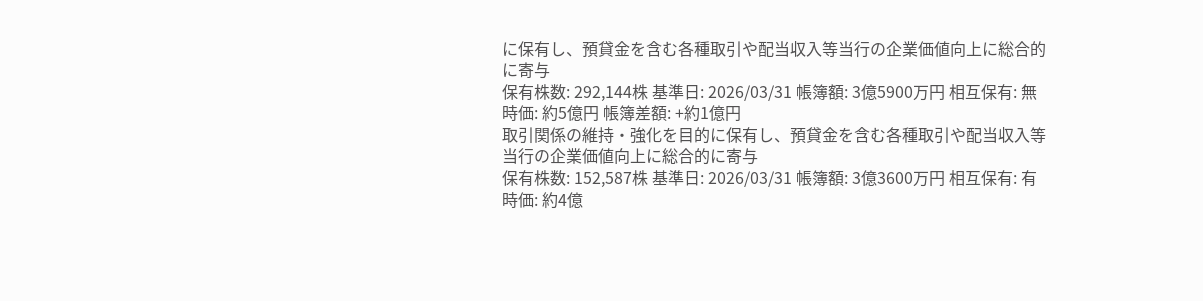に保有し、預貸金を含む各種取引や配当収入等当行の企業価値向上に総合的に寄与
保有株数: 292,144株 基準日: 2026/03/31 帳簿額: 3億5900万円 相互保有: 無
時価: 約5億円 帳簿差額: +約1億円
取引関係の維持・強化を目的に保有し、預貸金を含む各種取引や配当収入等当行の企業価値向上に総合的に寄与
保有株数: 152,587株 基準日: 2026/03/31 帳簿額: 3億3600万円 相互保有: 有
時価: 約4億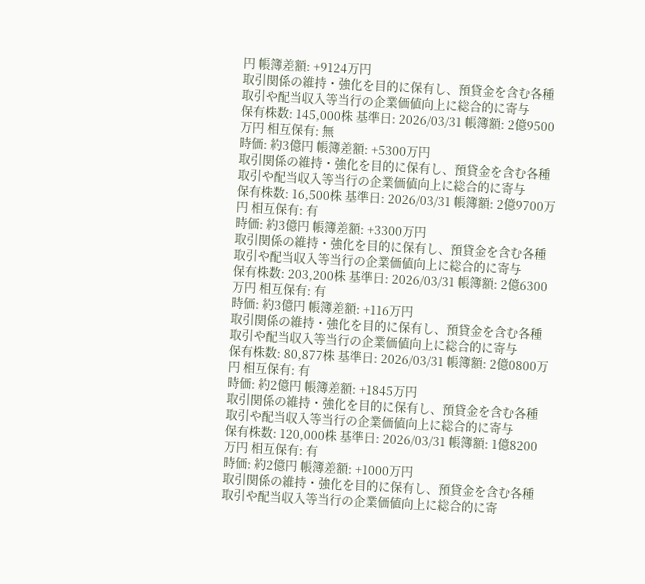円 帳簿差額: +9124万円
取引関係の維持・強化を目的に保有し、預貸金を含む各種取引や配当収入等当行の企業価値向上に総合的に寄与
保有株数: 145,000株 基準日: 2026/03/31 帳簿額: 2億9500万円 相互保有: 無
時価: 約3億円 帳簿差額: +5300万円
取引関係の維持・強化を目的に保有し、預貸金を含む各種取引や配当収入等当行の企業価値向上に総合的に寄与
保有株数: 16,500株 基準日: 2026/03/31 帳簿額: 2億9700万円 相互保有: 有
時価: 約3億円 帳簿差額: +3300万円
取引関係の維持・強化を目的に保有し、預貸金を含む各種取引や配当収入等当行の企業価値向上に総合的に寄与
保有株数: 203,200株 基準日: 2026/03/31 帳簿額: 2億6300万円 相互保有: 有
時価: 約3億円 帳簿差額: +116万円
取引関係の維持・強化を目的に保有し、預貸金を含む各種取引や配当収入等当行の企業価値向上に総合的に寄与
保有株数: 80,877株 基準日: 2026/03/31 帳簿額: 2億0800万円 相互保有: 有
時価: 約2億円 帳簿差額: +1845万円
取引関係の維持・強化を目的に保有し、預貸金を含む各種取引や配当収入等当行の企業価値向上に総合的に寄与
保有株数: 120,000株 基準日: 2026/03/31 帳簿額: 1億8200万円 相互保有: 有
時価: 約2億円 帳簿差額: +1000万円
取引関係の維持・強化を目的に保有し、預貸金を含む各種取引や配当収入等当行の企業価値向上に総合的に寄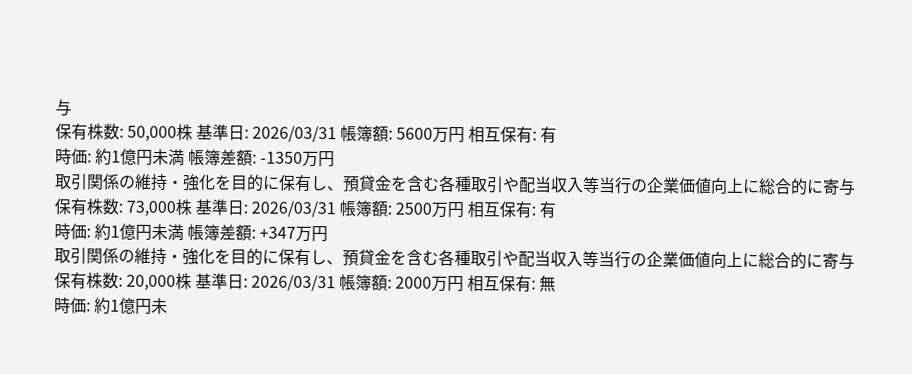与
保有株数: 50,000株 基準日: 2026/03/31 帳簿額: 5600万円 相互保有: 有
時価: 約1億円未満 帳簿差額: -1350万円
取引関係の維持・強化を目的に保有し、預貸金を含む各種取引や配当収入等当行の企業価値向上に総合的に寄与
保有株数: 73,000株 基準日: 2026/03/31 帳簿額: 2500万円 相互保有: 有
時価: 約1億円未満 帳簿差額: +347万円
取引関係の維持・強化を目的に保有し、預貸金を含む各種取引や配当収入等当行の企業価値向上に総合的に寄与
保有株数: 20,000株 基準日: 2026/03/31 帳簿額: 2000万円 相互保有: 無
時価: 約1億円未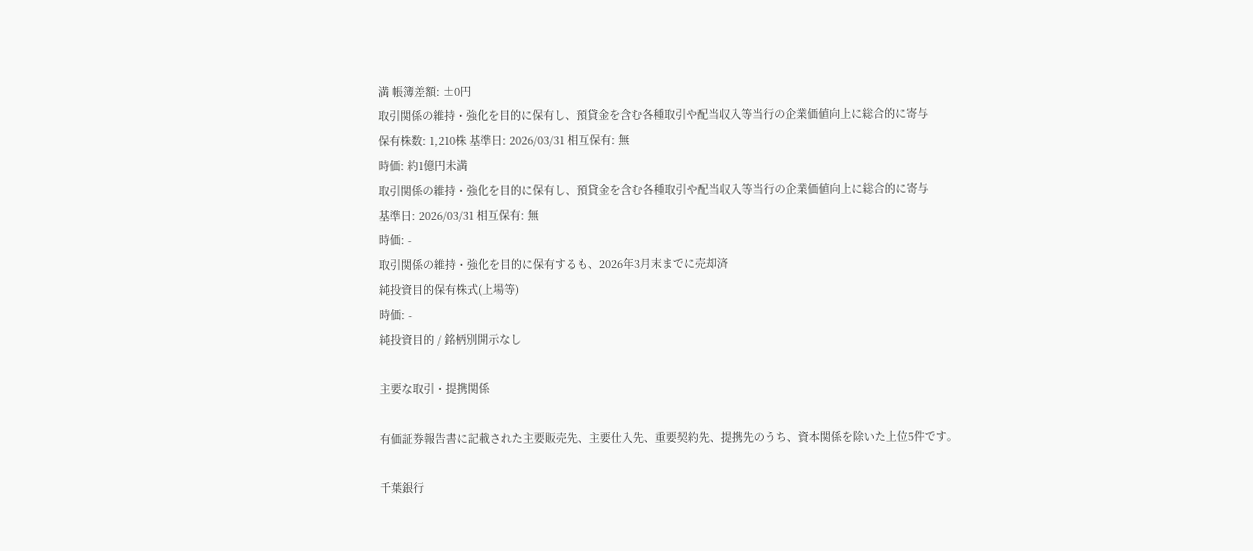満 帳簿差額: ±0円
取引関係の維持・強化を目的に保有し、預貸金を含む各種取引や配当収入等当行の企業価値向上に総合的に寄与
保有株数: 1,210株 基準日: 2026/03/31 相互保有: 無
時価: 約1億円未満
取引関係の維持・強化を目的に保有し、預貸金を含む各種取引や配当収入等当行の企業価値向上に総合的に寄与
基準日: 2026/03/31 相互保有: 無
時価: -
取引関係の維持・強化を目的に保有するも、2026年3月末までに売却済
純投資目的保有株式(上場等)
時価: -
純投資目的 / 銘柄別開示なし

主要な取引・提携関係

有価証券報告書に記載された主要販売先、主要仕入先、重要契約先、提携先のうち、資本関係を除いた上位5件です。

千葉銀行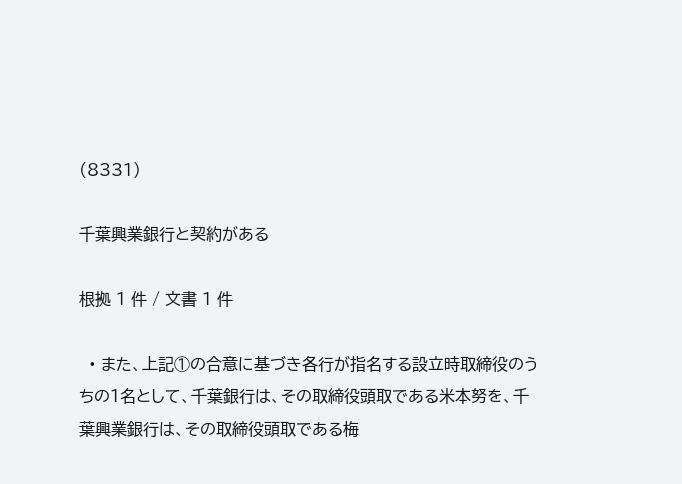(8331)

千葉興業銀行と契約がある

根拠 1 件 / 文書 1 件

  • また、上記①の合意に基づき各行が指名する設立時取締役のうちの1名として、千葉銀行は、その取締役頭取である米本努を、千葉興業銀行は、その取締役頭取である梅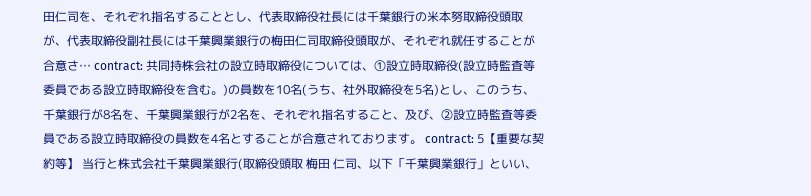田仁司を、それぞれ指名することとし、代表取締役社長には千葉銀行の米本努取締役頭取が、代表取締役副社長には千葉興業銀行の梅田仁司取締役頭取が、それぞれ就任することが合意さ… contract: 共同持株会社の設立時取締役については、①設立時取締役(設立時監査等委員である設立時取締役を含む。)の員数を10名(うち、社外取締役を5名)とし、このうち、千葉銀行が8名を、千葉興業銀行が2名を、それぞれ指名すること、及び、②設立時監査等委員である設立時取締役の員数を4名とすることが合意されております。 contract: 5【重要な契約等】 当行と株式会社千葉興業銀行(取締役頭取 梅田 仁司、以下「千葉興業銀行」といい、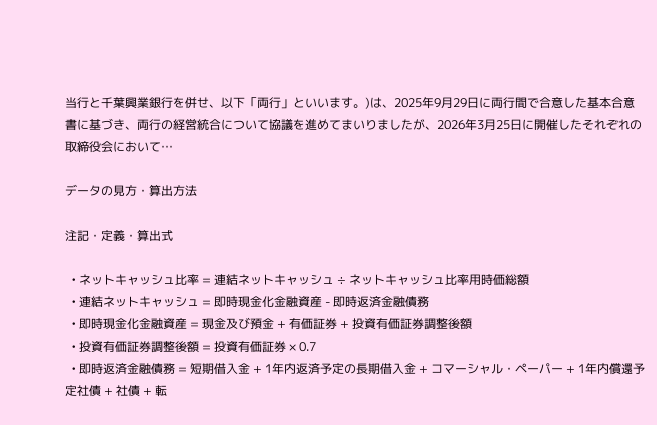当行と千葉興業銀行を併せ、以下「両行」といいます。)は、2025年9月29日に両行間で合意した基本合意書に基づき、両行の経営統合について協議を進めてまいりましたが、2026年3月25日に開催したそれぞれの取締役会において…

データの見方・算出方法

注記・定義・算出式

  • ネットキャッシュ比率 = 連結ネットキャッシュ ÷ ネットキャッシュ比率用時価総額
  • 連結ネットキャッシュ = 即時現金化金融資産 - 即時返済金融債務
  • 即時現金化金融資産 = 現金及び預金 + 有価証券 + 投資有価証券調整後額
  • 投資有価証券調整後額 = 投資有価証券 × 0.7
  • 即時返済金融債務 = 短期借入金 + 1年内返済予定の長期借入金 + コマーシャル・ペーパー + 1年内償還予定社債 + 社債 + 転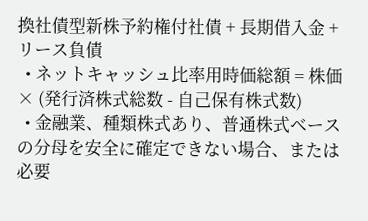換社債型新株予約権付社債 + 長期借入金 + リース負債
  • ネットキャッシュ比率用時価総額 = 株価 × (発行済株式総数 - 自己保有株式数)
  • 金融業、種類株式あり、普通株式ベースの分母を安全に確定できない場合、または必要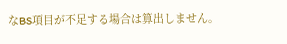なBS項目が不足する場合は算出しません。